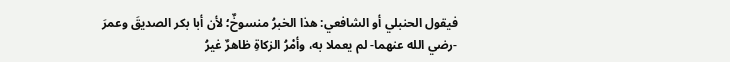فيقول الحنبلي أو الشافعي: هذا الخبرُ منسوخٌ؛ لأن أبا بكر الصديقَ وعمرَ -رضي الله عنهما- لم يعملا به، وأمْرُ الزكاةِ ظاهرٌ غيرُ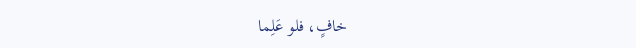خافٍ، فلو عَلِما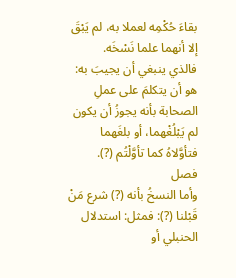بقاءَ حُكْمِه لعملا به، لم يَبْقَ إلا أنهما علما نَسْخَه.
فالذي ينبغي أن يجيبَ به: هو أن يتكلمَ على عملِ الصحابة بأنه يجوزُ أن يكون لم يَبْلُغْهما، أو بلغَهما فتأوَّلاهُ كما تأوَّلْتُم (?).
فصل
وأما النسخُ بأنه (?) شرع مَنْ قَبْلنا (?): فمثل: استدلال الحنبلي أو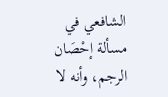الشافعي في مسألة إحْصَان الرجم، وأنه لا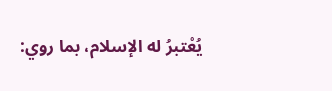يُعْتبرُ له الإسلام، بما روي: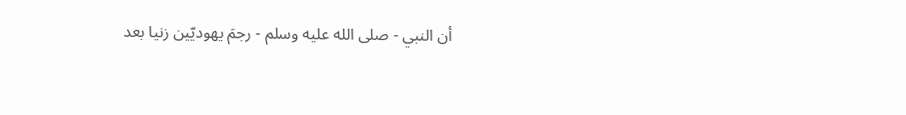أن النبي - صلى الله عليه وسلم - رجمَ يهوديّين زنيا بعد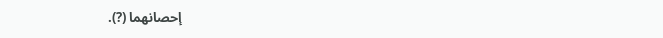إحصانهما (?).